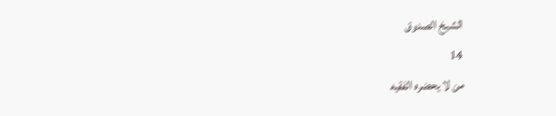الشيخ الصدوق
14
من لا يحضره الفقيه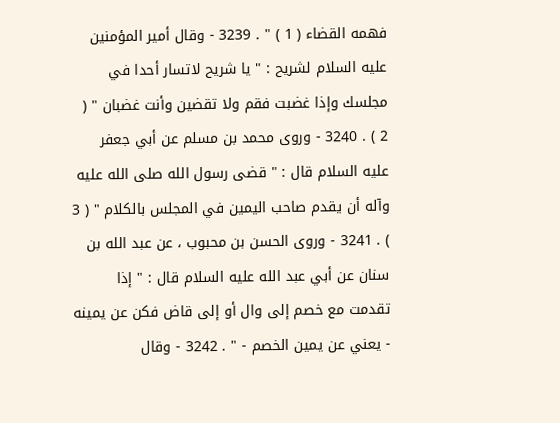فهمه القضاء ( 1 ) " . 3239 - وقال أمير المؤمنين عليه السلام لشريح : " يا شريح لاتسار أحدا في مجلسك وإذا غضبت فقم ولا تقضين وأنت غضبان " ( 2 ) . 3240 - وروى محمد بن مسلم عن أبي جعفر عليه السلام قال : " قضى رسول الله صلى الله عليه وآله أن يقدم صاحب اليمين في المجلس بالكلام " ( 3 ) . 3241 - وروى الحسن بن محبوب ، عن عبد الله بن سنان عن أبي عبد الله عليه السلام قال : " إذا تقدمت مع خصم إلى وال أو إلى قاض فكن عن يمينه - يعني عن يمين الخصم - " . 3242 - وقال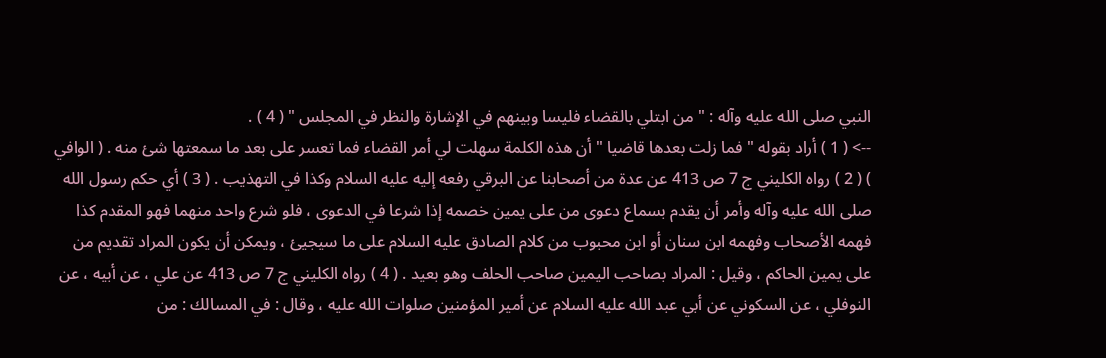النبي صلى الله عليه وآله : " من ابتلي بالقضاء فليسا وبينهم في الإشارة والنظر في المجلس " ( 4 ) .
--> ( 1 ) أراد بقوله " فما زلت بعدها قاضيا " أن هذه الكلمة سهلت لي أمر القضاء فما تعسر على بعد ما سمعتها شئ منه . ( الوافي ) ( 2 ) رواه الكليني ج 7 ص 413 عن عدة من أصحابنا عن البرقي رفعه إليه عليه السلام وكذا في التهذيب . ( 3 ) أي حكم رسول الله صلى الله عليه وآله وأمر أن يقدم بسماع دعوى من على يمين خصمه إذا شرعا في الدعوى ، فلو شرع واحد منهما فهو المقدم كذا فهمه الأصحاب وفهمه ابن سنان أو ابن محبوب من كلام الصادق عليه السلام على ما سيجيئ ، ويمكن أن يكون المراد تقديم من على يمين الحاكم ، وقيل : المراد بصاحب اليمين صاحب الحلف وهو بعيد . ( 4 ) رواه الكليني ج 7 ص 413 عن علي ، عن أبيه ، عن النوفلي ، عن السكوني عن أبي عبد الله عليه السلام عن أمير المؤمنين صلوات الله عليه ، وقال : في المسالك : من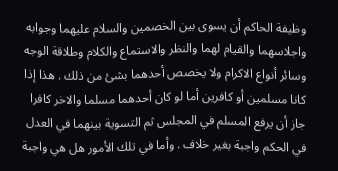وظيفة الحاكم أن يسوى بين الخصمين والسلام عليهما وجوابه واجلاسهما والقيام لهما والنظر والاستماع والكلام وطلاقة الوجه وسائر أنواع الاكرام ولا يخصص أحدهما بشئ من ذلك . هذا إذا كانا مسلمين أو كافرين أما لو كان أحدهما مسلما والاخر كافرا جاز أن يرفع المسلم في المجلس ثم التسوية بينهما في العدل في الحكم واجبة بغير خلاف . وأما في تلك الأمور هل هي واجبة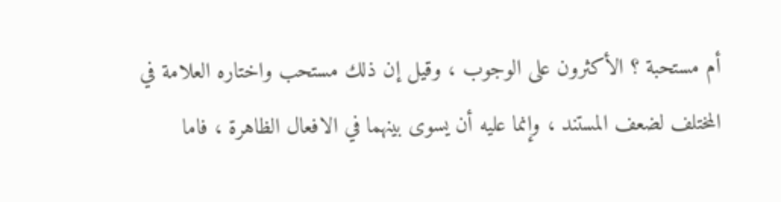أم مستحبة ؟ الأكثرون على الوجوب ، وقيل إن ذلك مستحب واختاره العلامة في المختلف لضعف المستند ، وإنما عليه أن يسوى بينهما في الافعال الظاهرة ، فاما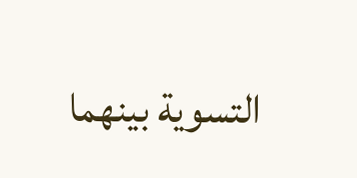التسوية بينهما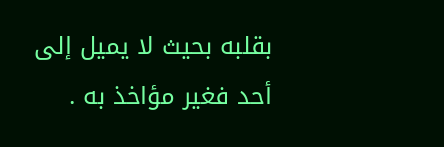بقلبه بحيث لا يميل إلى أحد فغير مؤاخذ به .